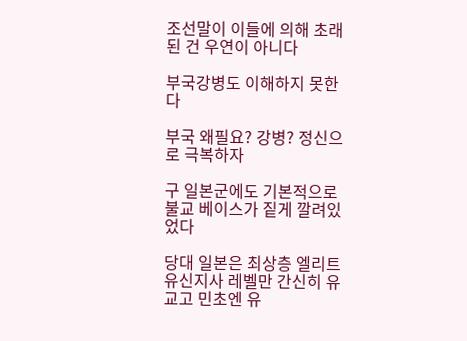조선말이 이들에 의해 초래된 건 우연이 아니다

부국강병도 이해하지 못한다

부국 왜필요? 강병? 정신으로 극복하자

구 일본군에도 기본적으로 불교 베이스가 짙게 깔려있었다

당대 일본은 최상층 엘리트 유신지사 레벨만 간신히 유교고 민초엔 유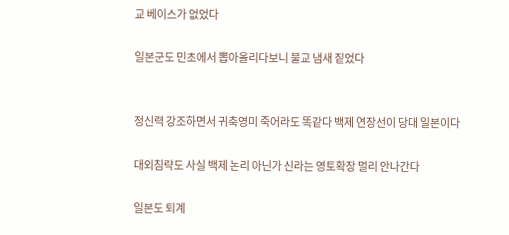교 베이스가 없었다

일본군도 민초에서 뽑아올리다보니 불교 냄새 짙었다


정신력 강조하면서 귀축영미 죽어라도 똑같다 백제 연장선이 당대 일본이다

대외침략도 사실 백제 논리 아닌가 신라는 영토확장 멀리 안나간다

일본도 퇴계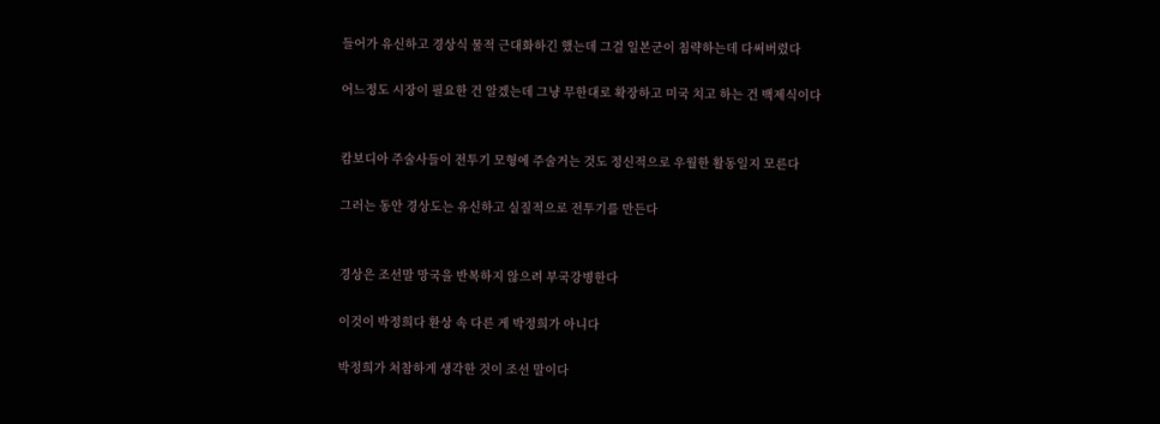들어가 유신하고 경상식 물적 근대화하긴 했는데 그걸 일본군이 침략하는데 다써버렸다

어느정도 시장이 필요한 건 알겠는데 그냥 무한대로 확장하고 미국 치고 하는 건 백제식이다


캄보디아 주술사들이 전투기 모형에 주술거는 것도 정신적으로 우월한 활동일지 모른다

그러는 동안 경상도는 유신하고 실질적으로 전투기를 만든다


경상은 조선말 망국을 반복하지 않으려 부국강병한다

이것이 박정희다 환상 속 다른 게 박정희가 아니다

박정희가 처참하게 생각한 것이 조선 말이다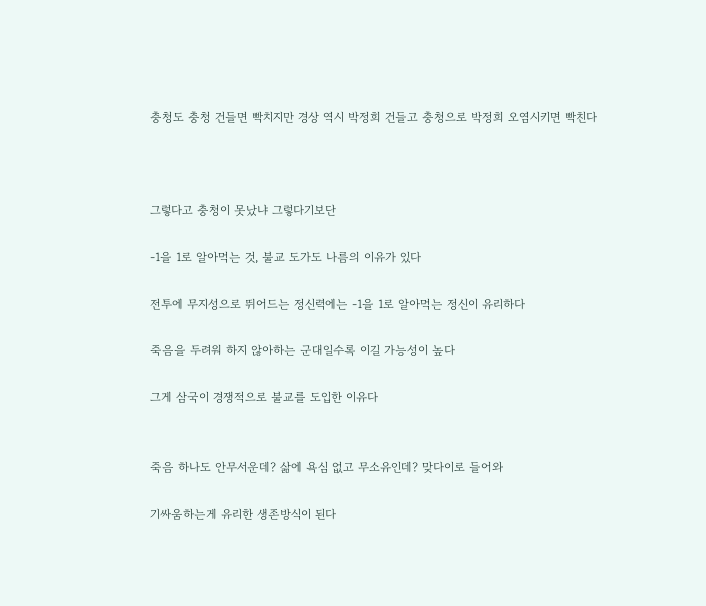충청도 충청 건들면 빡치지만 경상 역시 박정희 건들고 충청으로 박정희 오염시키면 빡친다



그렇다고 충청이 못났냐 그렇다기보단

-1을 1로 알아먹는 것, 불교 도가도 나름의 이유가 있다

전투에 무지성으로 뛰어드는 정신력에는 -1을 1로 알아먹는 정신이 유리하다

죽음을 두려워 하지 않아하는 군대일수록 이길 가능성이 높다

그게 삼국이 경쟁적으로 불교를 도입한 이유다


죽음 하나도 안무서운데? 삶에 욕심 없고 무소유인데? 맞다이로 들어와

기싸움하는게 유리한 생존방식이 된다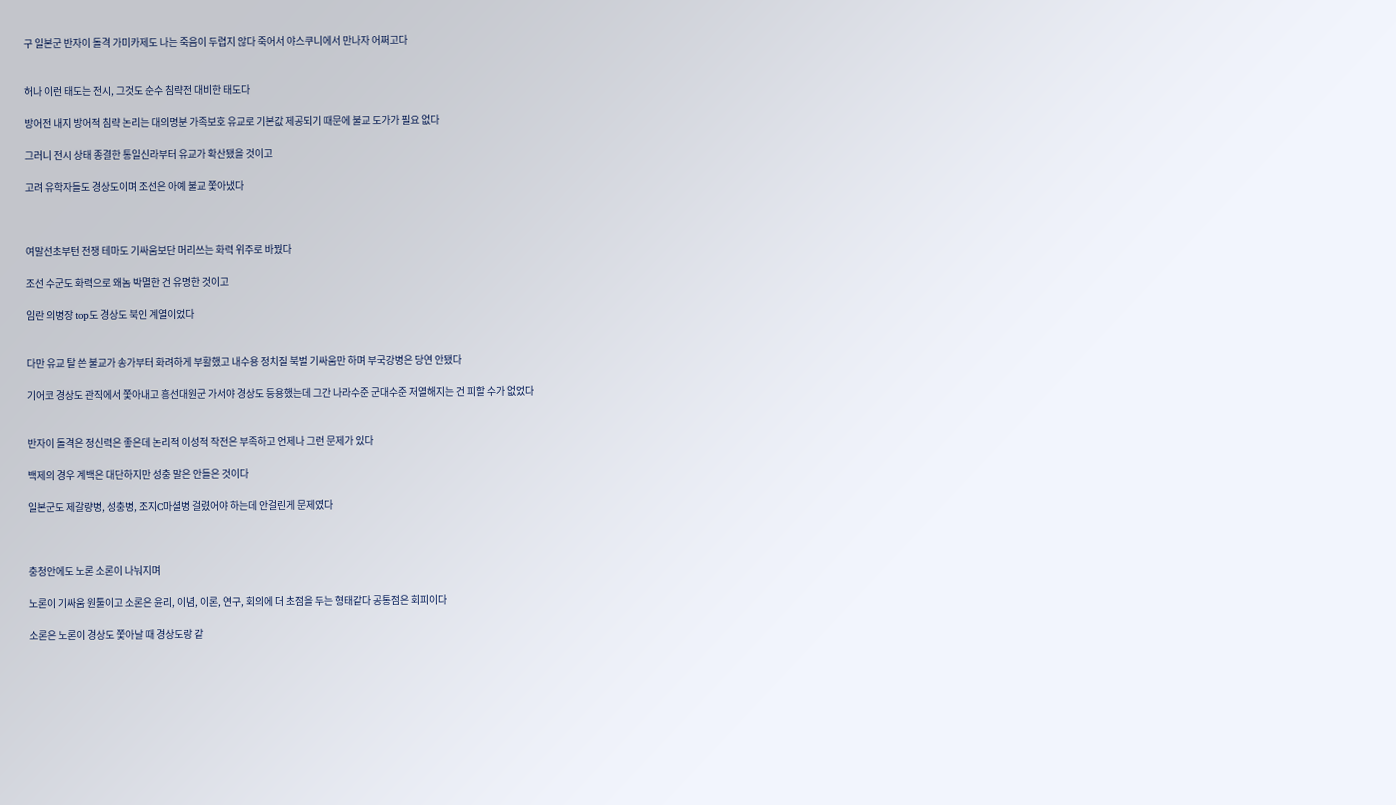구 일본군 반자이 돌격 가미카제도 나는 죽음이 두렵지 않다 죽어서 야스쿠니에서 만나자 어쩌고다


허나 이런 태도는 전시, 그것도 순수 침략전 대비한 태도다

방어전 내지 방어적 침략 논리는 대의명분 가족보호 유교로 기본값 제공되기 때문에 불교 도가가 필요 없다

그러니 전시 상태 종결한 통일신라부터 유교가 확산됐을 것이고

고려 유학자들도 경상도이며 조선은 아예 불교 쫓아냈다



여말선초부턴 전쟁 테마도 기싸움보단 머리쓰는 화력 위주로 바꿨다

조선 수군도 화력으로 왜놈 박멸한 건 유명한 것이고

임란 의병장 top도 경상도 북인 계열이었다


다만 유교 탈 쓴 불교가 송가부터 화려하게 부활했고 내수용 정치질 북벌 기싸움만 하며 부국강병은 당연 안됐다

기어코 경상도 관직에서 쫓아내고 흥선대원군 가서야 경상도 등용했는데 그간 나라수준 군대수준 저열해지는 건 피할 수가 없었다


반자이 돌격은 정신력은 좋은데 논리적 이성적 작전은 부족하고 언제나 그런 문제가 있다

백제의 경우 계백은 대단하지만 성충 말은 안들은 것이다

일본군도 제갈량병, 성충병, 조지C마셜병 걸렸어야 하는데 안걸린게 문제였다



충청안에도 노론 소론이 나눠지며

노론이 기싸움 원툴이고 소론은 윤리, 이념, 이론, 연구, 회의에 더 초점을 두는 형태같다 공통점은 회피이다

소론은 노론이 경상도 쫓아날 때 경상도랑 같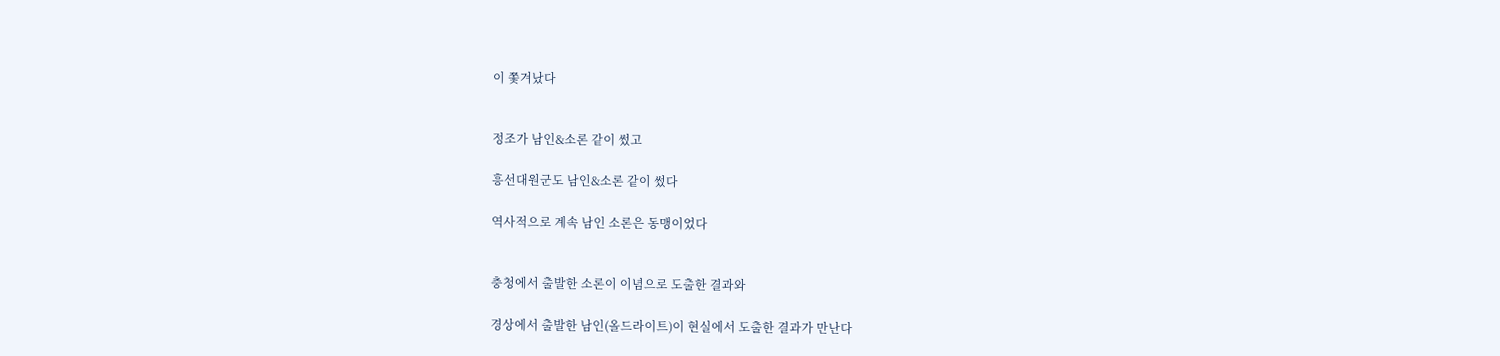이 쫓겨났다


정조가 남인&소론 같이 썼고

흥선대원군도 남인&소론 같이 썼다

역사적으로 계속 남인 소론은 동맹이었다


충청에서 출발한 소론이 이념으로 도출한 결과와

경상에서 출발한 남인(올드라이트)이 현실에서 도출한 결과가 만난다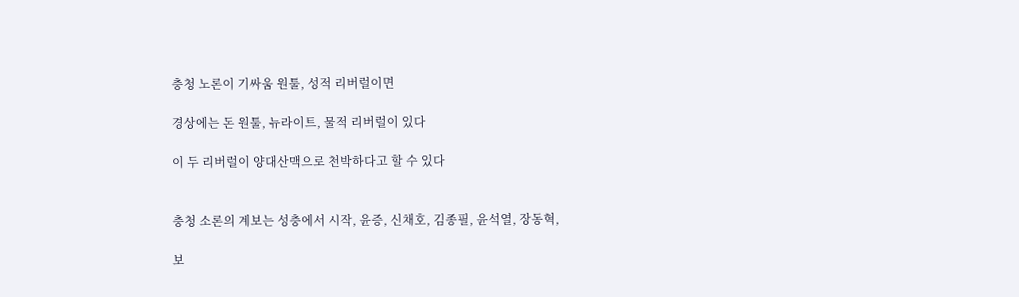충청 노론이 기싸움 원툴, 성적 리버럴이면

경상에는 돈 원툴, 뉴라이트, 물적 리버럴이 있다

이 두 리버럴이 양대산맥으로 천박하다고 할 수 있다


충청 소론의 계보는 성충에서 시작, 윤증, 신채호, 김종필, 윤석열, 장동혁,

보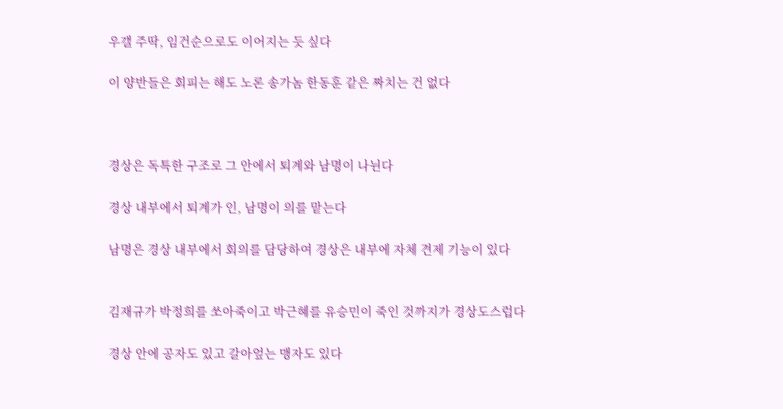우갤 주딱, 임건순으로도 이어지는 듯 싶다

이 양반들은 회피는 해도 노론 송가놈 한동훈 같은 짜치는 건 없다



경상은 독특한 구조로 그 안에서 퇴계와 남명이 나뉜다

경상 내부에서 퇴계가 인, 남명이 의를 맡는다

남명은 경상 내부에서 회의를 담당하여 경상은 내부에 자체 견제 기능이 있다


김재규가 박정희를 쏘아죽이고 박근혜를 유승민이 죽인 것까지가 경상도스럽다

경상 안에 공자도 있고 갈아엎는 맹자도 있다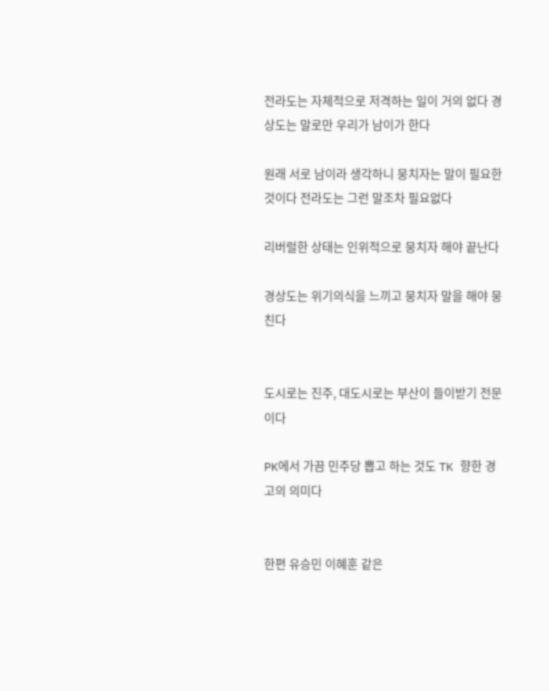전라도는 자체적으로 저격하는 일이 거의 없다 경상도는 말로만 우리가 남이가 한다

원래 서로 남이라 생각하니 뭉치자는 말이 필요한 것이다 전라도는 그런 말조차 필요없다

리버럴한 상태는 인위적으로 뭉치자 해야 끝난다

경상도는 위기의식을 느끼고 뭉치자 말을 해야 뭉친다


도시로는 진주, 대도시로는 부산이 들이받기 전문이다

PK에서 가끔 민주당 뽑고 하는 것도 TK 향한 경고의 의미다


한편 유승민 이혜훈 같은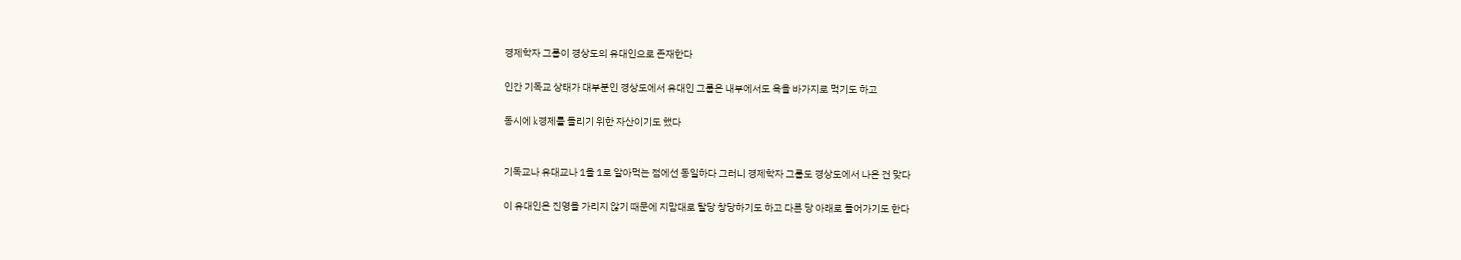경제학자 그룹이 경상도의 유대인으로 존재한다

인간 기독교 상태가 대부분인 경상도에서 유대인 그룹은 내부에서도 욕을 바가지로 먹기도 하고

동시에 k경제를 돌리기 위한 자산이기도 했다


기독교나 유대교나 1을 1로 알아먹는 점에선 동일하다 그러니 경제학자 그룹도 경상도에서 나온 건 맞다

이 유대인은 진영을 가리지 않기 때문에 지맘대로 탈당 창당하기도 하고 다른 당 아래로 들어가기도 한다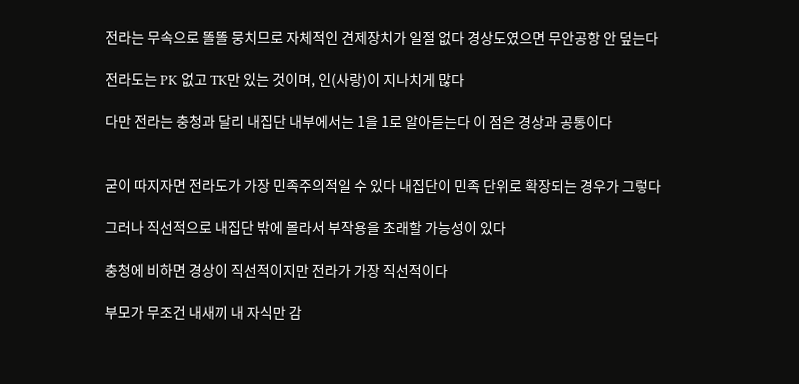전라는 무속으로 똘똘 뭉치므로 자체적인 견제장치가 일절 없다 경상도였으면 무안공항 안 덮는다

전라도는 PK 없고 TK만 있는 것이며, 인(사랑)이 지나치게 많다

다만 전라는 충청과 달리 내집단 내부에서는 1을 1로 알아듣는다 이 점은 경상과 공통이다


굳이 따지자면 전라도가 가장 민족주의적일 수 있다 내집단이 민족 단위로 확장되는 경우가 그렇다

그러나 직선적으로 내집단 밖에 몰라서 부작용을 초래할 가능성이 있다

충청에 비하면 경상이 직선적이지만 전라가 가장 직선적이다

부모가 무조건 내새끼 내 자식만 감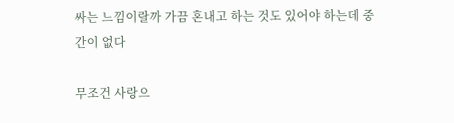싸는 느낌이랄까 가끔 혼내고 하는 것도 있어야 하는데 중간이 없다

무조건 사랑으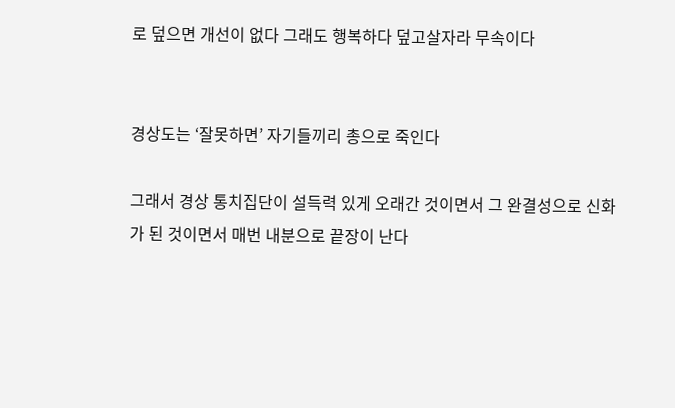로 덮으면 개선이 없다 그래도 행복하다 덮고살자라 무속이다


경상도는 ‘잘못하면’ 자기들끼리 총으로 죽인다

그래서 경상 통치집단이 설득력 있게 오래간 것이면서 그 완결성으로 신화가 된 것이면서 매번 내분으로 끝장이 난다